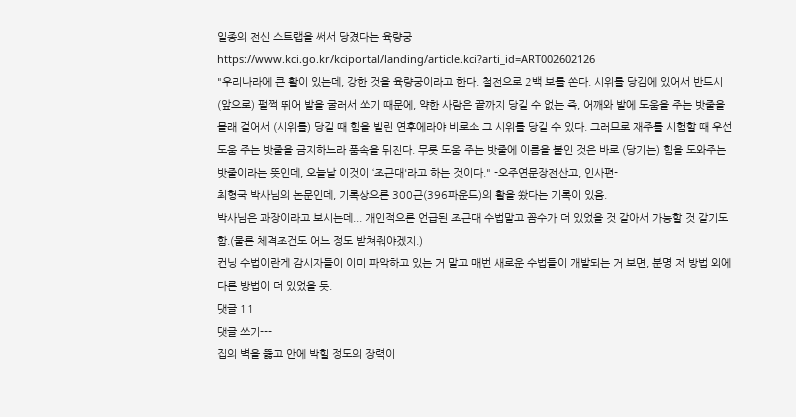일종의 전신 스트랩을 써서 당겼다는 육량궁
https://www.kci.go.kr/kciportal/landing/article.kci?arti_id=ART002602126
"우리나라에 큰 활이 있는데, 강한 것을 육량궁이라고 한다. 철전으로 2백 보를 쏜다. 시위를 당김에 있어서 반드시 (앞으로) 펄쩍 뛰어 발을 굴러서 쏘기 때문에, 약한 사람은 끝까지 당길 수 없는 즉, 어깨와 발에 도움을 주는 밧줄을 몰래 걸어서 (시위를) 당길 때 힘을 빌린 연후에라야 비로소 그 시위를 당길 수 있다. 그러므로 재주를 시험할 때 우선 도움 주는 밧줄을 금지하느라 품속을 뒤진다. 무릇 도움 주는 밧줄에 이름을 붙인 것은 바로 (당기는) 힘을 도와주는 밧줄이라는 뜻인데, 오늘날 이것이 ‘조근대'라고 하는 것이다." -오주연문장전산고, 인사편-
최형국 박사님의 논문인데, 기록상으론 300근(396파운드)의 활을 쐈다는 기록이 있음.
박사님은 과장이라고 보시는데... 개인적으론 언급된 조근대 수법말고 꼼수가 더 있었을 것 같아서 가능할 것 같기도 함.(물론 체격조건도 어느 정도 받쳐줘야겠지.)
컨닝 수법이란게 감시자들이 이미 파악하고 있는 거 말고 매번 새로운 수법들이 개발되는 거 보면, 분명 저 방법 외에 다른 방법이 더 있었을 듯.
댓글 11
댓글 쓰기---
집의 벽을 뚫고 안에 박힐 정도의 장력이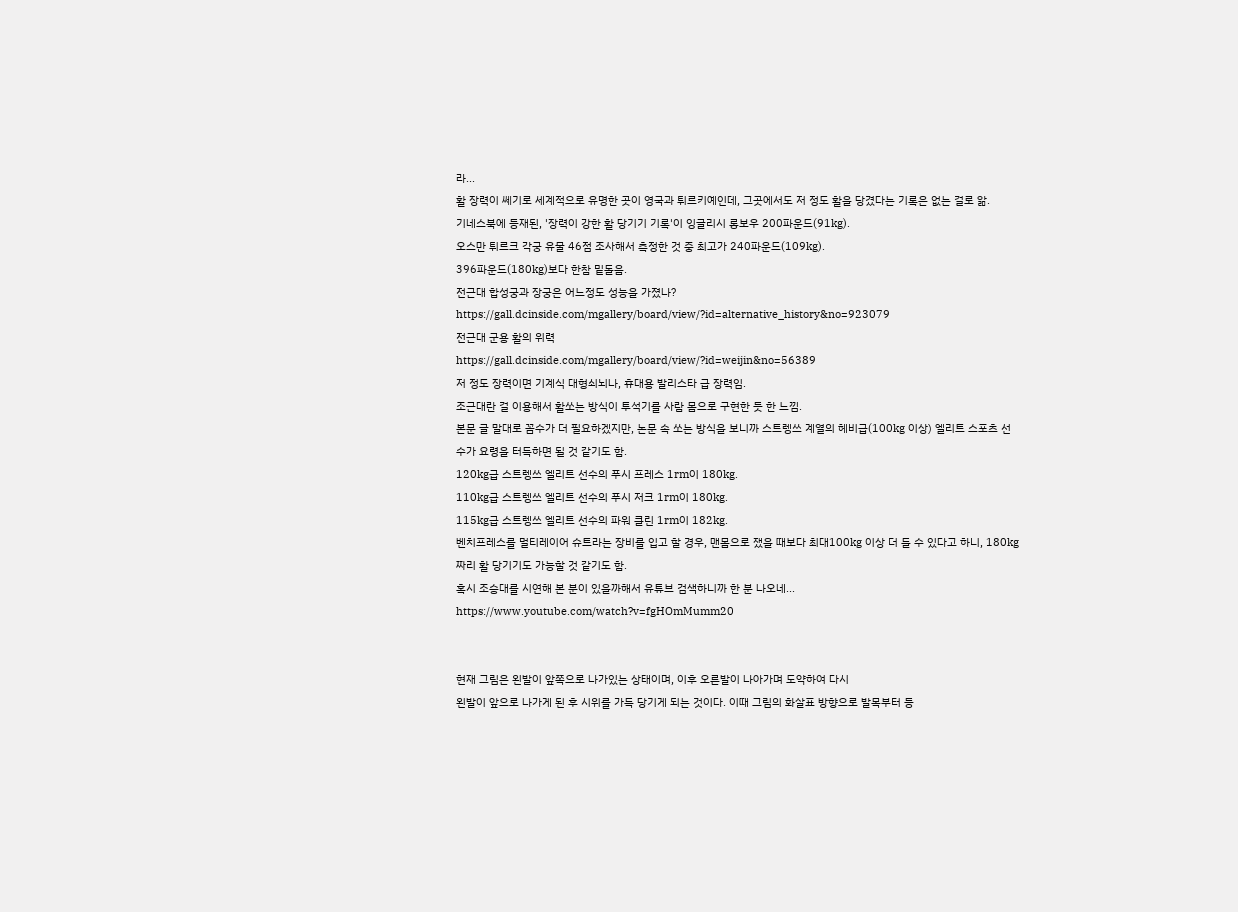라...
활 장력이 쎄기로 세계적으로 유명한 곳이 영국과 튀르키예인데, 그곳에서도 저 정도 활을 당겼다는 기록은 없는 걸로 앎.
기네스북에 등재된, '장력이 강한 활 당기기 기록'이 잉글리시 롱보우 200파운드(91kg).
오스만 튀르크 각궁 유물 46점 조사해서 측정한 것 중 최고가 240파운드(109kg).
396파운드(180kg)보다 한참 밑돌음.
전근대 합성궁과 장궁은 어느정도 성능을 가졌나?
https://gall.dcinside.com/mgallery/board/view/?id=alternative_history&no=923079
전근대 군용 활의 위력
https://gall.dcinside.com/mgallery/board/view/?id=weijin&no=56389
저 정도 장력이면 기계식 대형쇠뇌나, 휴대용 발리스타 급 장력임.
조근대란 걸 이용해서 활쏘는 방식이 투석기를 사람 몸으로 구현한 듯 한 느낌.
본문 글 말대로 꼼수가 더 필요하겠지만, 논문 속 쏘는 방식을 보니까 스트렝쓰 계열의 헤비급(100kg 이상) 엘리트 스포츠 선수가 요령을 터득하면 될 것 같기도 함.
120kg급 스트렝쓰 엘리트 선수의 푸시 프레스 1rm이 180kg.
110kg급 스트렝쓰 엘리트 선수의 푸시 저크 1rm이 180kg.
115kg급 스트렝쓰 엘리트 선수의 파워 클린 1rm이 182kg.
벤치프레스를 멀티레이어 슈트라는 장비를 입고 할 경우, 맨몸으로 쟀을 때보다 최대100kg 이상 더 들 수 있다고 하니, 180kg짜리 활 당기기도 가능할 것 같기도 함.
혹시 조승대를 시연해 본 분이 있을까해서 유튜브 검색하니까 한 분 나오네...
https://www.youtube.com/watch?v=fgHOmMumm20


현재 그림은 왼발이 앞쪽으로 나가있는 상태이며, 이후 오른발이 나아가며 도약하여 다시
왼발이 앞으로 나가게 된 후 시위를 가득 당기게 되는 것이다. 이때 그림의 화살표 방향으로 발목부터 등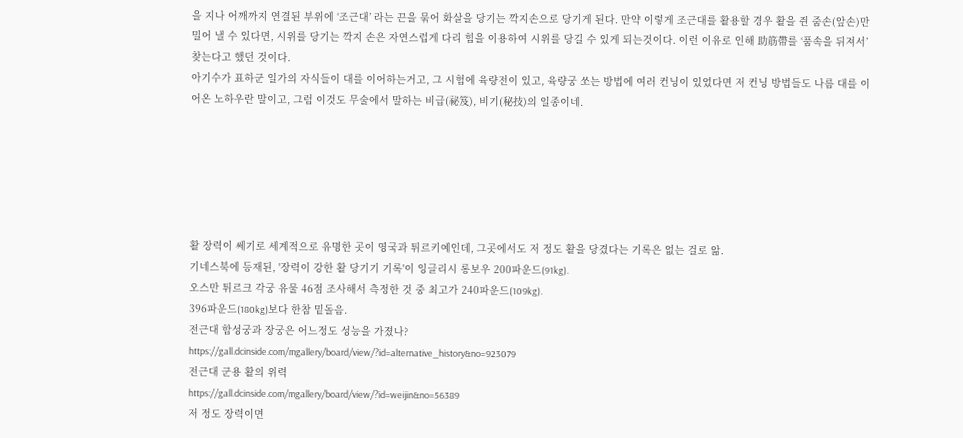을 지나 어깨까지 연결된 부위에 ‘조근대’ 라는 끈을 묶어 화살을 당기는 깍지손으로 당기게 된다. 만약 이렇게 조근대를 활용할 경우 활을 쥔 줌손(앞손)만 밀어 낼 수 있다면, 시위를 당기는 깍지 손은 자연스럽게 다리 힘을 이용하여 시위를 당길 수 있게 되는것이다. 이런 이유로 인해 助筋帶를 ‘품속을 뒤져서’ 찾는다고 했던 것이다.
아기수가 표하군 일가의 자식들이 대를 이어하는거고, 그 시험에 육량전이 있고, 육량궁 쏘는 방법에 여러 컨닝이 있었다면 저 컨닝 방법들도 나름 대를 이어온 노하우란 말이고, 그럼 이것도 무술에서 말하는 비급(祕笈), 비기(秘技)의 일종이네.






활 장력이 쎄기로 세계적으로 유명한 곳이 영국과 튀르키예인데, 그곳에서도 저 정도 활을 당겼다는 기록은 없는 걸로 앎.
기네스북에 등재된, '장력이 강한 활 당기기 기록'이 잉글리시 롱보우 200파운드(91kg).
오스만 튀르크 각궁 유물 46점 조사해서 측정한 것 중 최고가 240파운드(109kg).
396파운드(180kg)보다 한참 밑돌음.
전근대 합성궁과 장궁은 어느정도 성능을 가졌나?
https://gall.dcinside.com/mgallery/board/view/?id=alternative_history&no=923079
전근대 군용 활의 위력
https://gall.dcinside.com/mgallery/board/view/?id=weijin&no=56389
저 정도 장력이면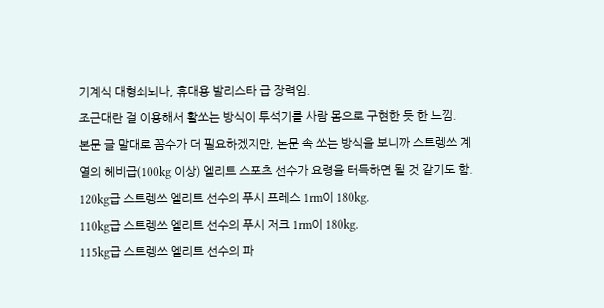기계식 대형쇠뇌나, 휴대용 발리스타 급 장력임.
조근대란 걸 이용해서 활쏘는 방식이 투석기를 사람 몸으로 구현한 듯 한 느낌.
본문 글 말대로 꼼수가 더 필요하겠지만, 논문 속 쏘는 방식을 보니까 스트렝쓰 계열의 헤비급(100kg 이상) 엘리트 스포츠 선수가 요령을 터득하면 될 것 같기도 함.
120kg급 스트렝쓰 엘리트 선수의 푸시 프레스 1rm이 180kg.
110kg급 스트렝쓰 엘리트 선수의 푸시 저크 1rm이 180kg.
115kg급 스트렝쓰 엘리트 선수의 파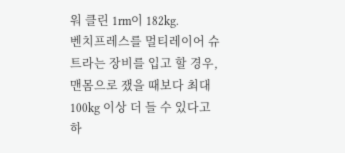워 클린 1rm이 182kg.
벤치프레스를 멀티레이어 슈트라는 장비를 입고 할 경우, 맨몸으로 쟀을 때보다 최대100kg 이상 더 들 수 있다고 하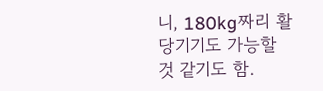니, 180kg짜리 활 당기기도 가능할 것 같기도 함.